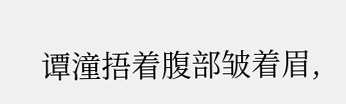谭潼捂着腹部皱着眉,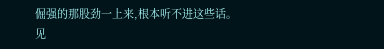倔强的那股劲一上来,根本听不进这些话。
见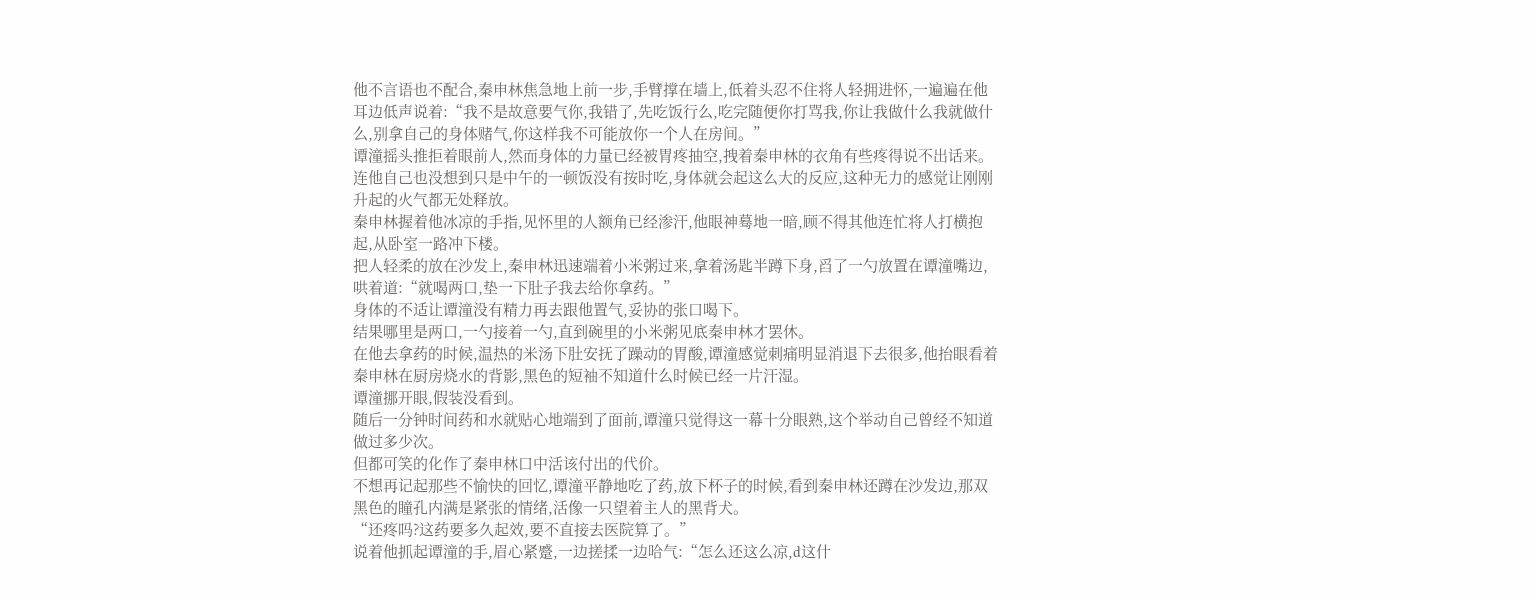他不言语也不配合,秦申林焦急地上前一步,手臂撑在墙上,低着头忍不住将人轻拥进怀,一遍遍在他耳边低声说着:“我不是故意要气你,我错了,先吃饭行么,吃完随便你打骂我,你让我做什么我就做什么,别拿自己的身体赌气,你这样我不可能放你一个人在房间。”
谭潼摇头推拒着眼前人,然而身体的力量已经被胃疼抽空,拽着秦申林的衣角有些疼得说不出话来。
连他自己也没想到只是中午的一顿饭没有按时吃,身体就会起这么大的反应,这种无力的感觉让刚刚升起的火气都无处释放。
秦申林握着他冰凉的手指,见怀里的人额角已经渗汗,他眼神蓦地一暗,顾不得其他连忙将人打横抱起,从卧室一路冲下楼。
把人轻柔的放在沙发上,秦申林迅速端着小米粥过来,拿着汤匙半蹲下身,舀了一勺放置在谭潼嘴边,哄着道:“就喝两口,垫一下肚子我去给你拿药。”
身体的不适让谭潼没有精力再去跟他置气,妥协的张口喝下。
结果哪里是两口,一勺接着一勺,直到碗里的小米粥见底秦申林才罢休。
在他去拿药的时候,温热的米汤下肚安抚了躁动的胃酸,谭潼感觉刺痛明显消退下去很多,他抬眼看着秦申林在厨房烧水的背影,黑色的短袖不知道什么时候已经一片汗湿。
谭潼挪开眼,假装没看到。
随后一分钟时间药和水就贴心地端到了面前,谭潼只觉得这一幕十分眼熟,这个举动自己曾经不知道做过多少次。
但都可笑的化作了秦申林口中活该付出的代价。
不想再记起那些不愉快的回忆,谭潼平静地吃了药,放下杯子的时候,看到秦申林还蹲在沙发边,那双黑色的瞳孔内满是紧张的情绪,活像一只望着主人的黑背犬。
“还疼吗?这药要多久起效,要不直接去医院算了。”
说着他抓起谭潼的手,眉心紧蹙,一边搓揉一边哈气:“怎么还这么凉,d这什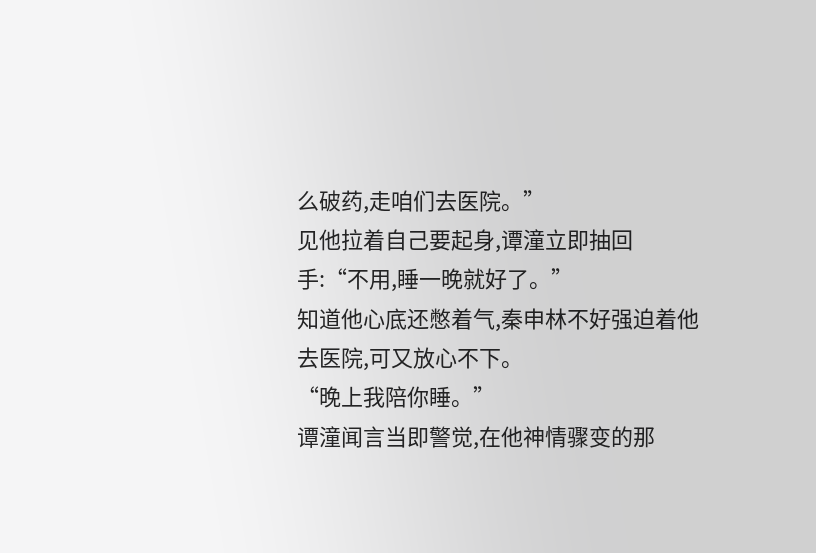么破药,走咱们去医院。”
见他拉着自己要起身,谭潼立即抽回手:“不用,睡一晚就好了。”
知道他心底还憋着气,秦申林不好强迫着他去医院,可又放心不下。
“晚上我陪你睡。”
谭潼闻言当即警觉,在他神情骤变的那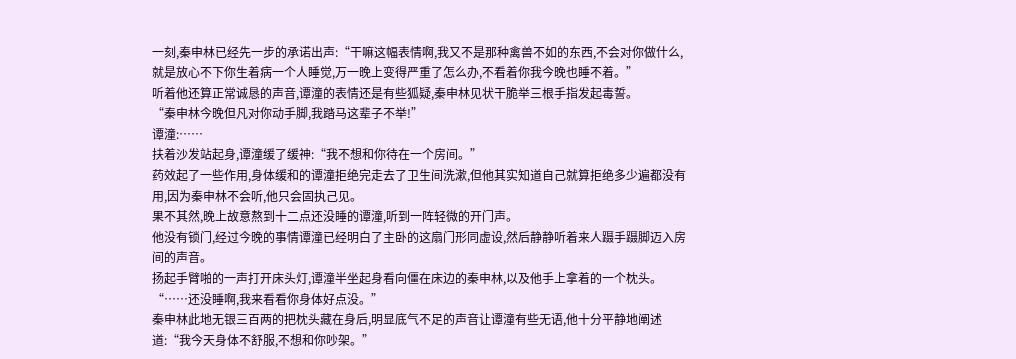一刻,秦申林已经先一步的承诺出声:“干嘛这幅表情啊,我又不是那种禽兽不如的东西,不会对你做什么,就是放心不下你生着病一个人睡觉,万一晚上变得严重了怎么办,不看着你我今晚也睡不着。”
听着他还算正常诚恳的声音,谭潼的表情还是有些狐疑,秦申林见状干脆举三根手指发起毒誓。
“秦申林今晚但凡对你动手脚,我踏马这辈子不举!”
谭潼:……
扶着沙发站起身,谭潼缓了缓神:“我不想和你待在一个房间。”
药效起了一些作用,身体缓和的谭潼拒绝完走去了卫生间洗漱,但他其实知道自己就算拒绝多少遍都没有用,因为秦申林不会听,他只会固执己见。
果不其然,晚上故意熬到十二点还没睡的谭潼,听到一阵轻微的开门声。
他没有锁门,经过今晚的事情谭潼已经明白了主卧的这扇门形同虚设,然后静静听着来人蹑手蹑脚迈入房间的声音。
扬起手臂啪的一声打开床头灯,谭潼半坐起身看向僵在床边的秦申林,以及他手上拿着的一个枕头。
“……还没睡啊,我来看看你身体好点没。”
秦申林此地无银三百两的把枕头藏在身后,明显底气不足的声音让谭潼有些无语,他十分平静地阐述道:“我今天身体不舒服,不想和你吵架。”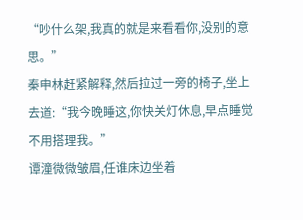“吵什么架,我真的就是来看看你,没别的意思。”
秦申林赶紧解释,然后拉过一旁的椅子,坐上去道:“我今晚睡这,你快关灯休息,早点睡觉不用搭理我。”
谭潼微微皱眉,任谁床边坐着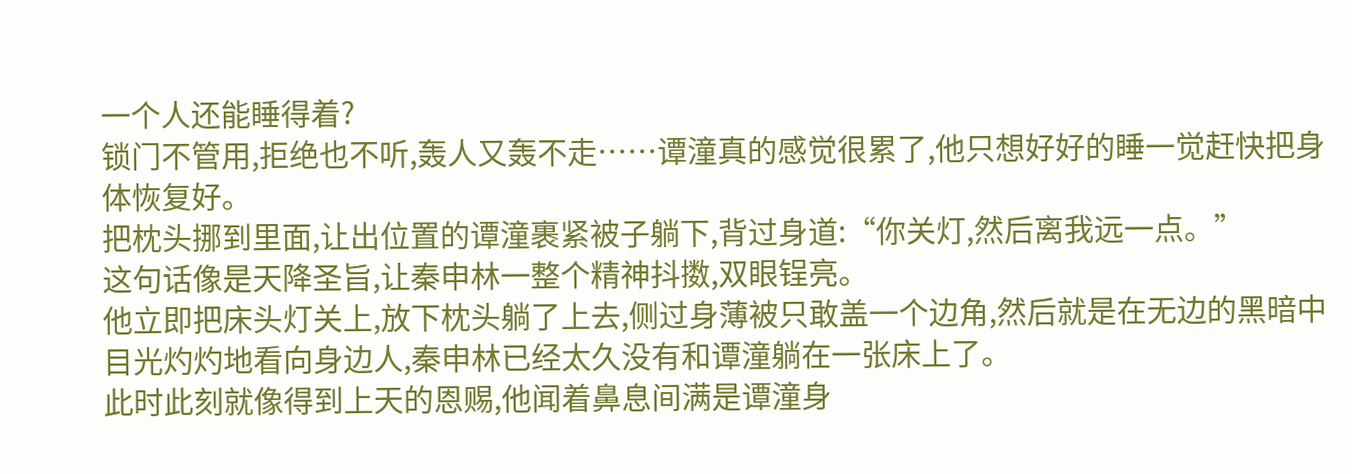一个人还能睡得着?
锁门不管用,拒绝也不听,轰人又轰不走……谭潼真的感觉很累了,他只想好好的睡一觉赶快把身体恢复好。
把枕头挪到里面,让出位置的谭潼裹紧被子躺下,背过身道:“你关灯,然后离我远一点。”
这句话像是天降圣旨,让秦申林一整个精神抖擞,双眼锃亮。
他立即把床头灯关上,放下枕头躺了上去,侧过身薄被只敢盖一个边角,然后就是在无边的黑暗中目光灼灼地看向身边人,秦申林已经太久没有和谭潼躺在一张床上了。
此时此刻就像得到上天的恩赐,他闻着鼻息间满是谭潼身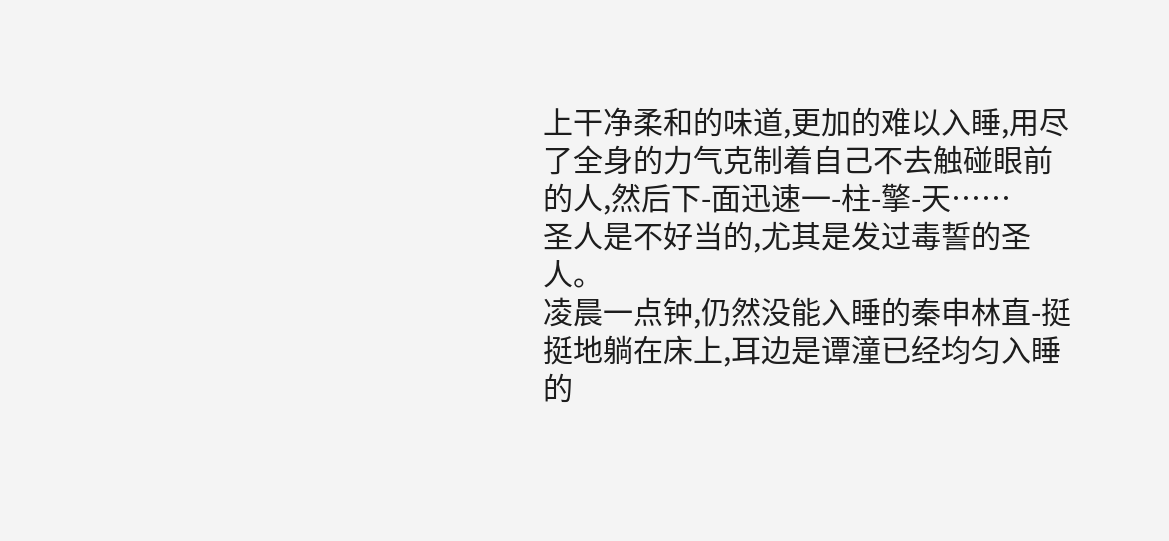上干净柔和的味道,更加的难以入睡,用尽了全身的力气克制着自己不去触碰眼前的人,然后下-面迅速一-柱-擎-天……
圣人是不好当的,尤其是发过毒誓的圣人。
凌晨一点钟,仍然没能入睡的秦申林直-挺挺地躺在床上,耳边是谭潼已经均匀入睡的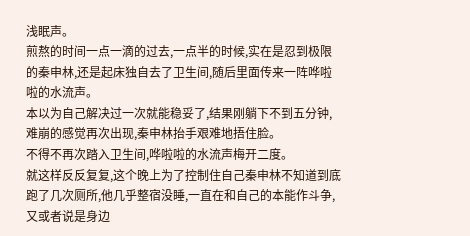浅眠声。
煎熬的时间一点一滴的过去,一点半的时候,实在是忍到极限的秦申林,还是起床独自去了卫生间,随后里面传来一阵哗啦啦的水流声。
本以为自己解决过一次就能稳妥了,结果刚躺下不到五分钟,难崩的感觉再次出现,秦申林抬手艰难地捂住脸。
不得不再次踏入卫生间,哗啦啦的水流声梅开二度。
就这样反反复复,这个晚上为了控制住自己秦申林不知道到底跑了几次厕所,他几乎整宿没睡,一直在和自己的本能作斗争,又或者说是身边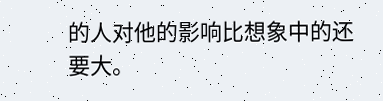的人对他的影响比想象中的还要大。